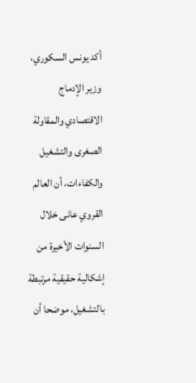أكد يونس السكوري، وزير الإدماج الاقتصادي والمقاولة الصغرى والتشغيل والكفاءات، أن العالم القروي عانى خلال السنوات الأخيرة من إشكالية حقيقية مرتبطة بالتشغيل، موضحا أن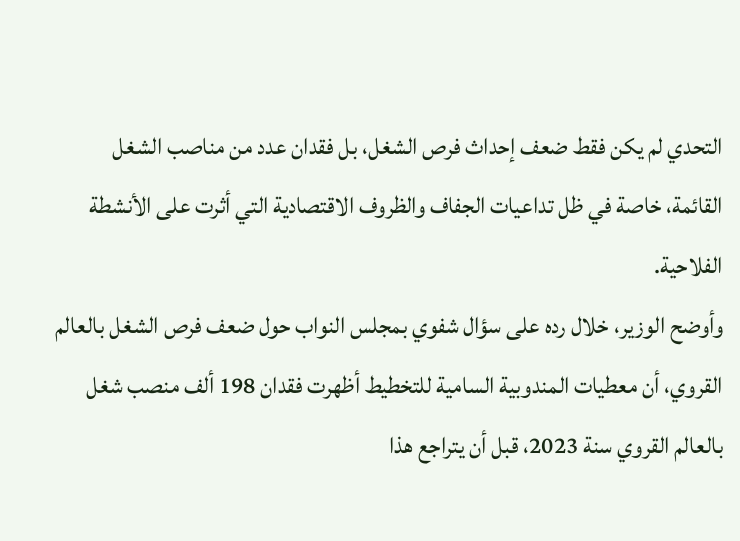التحدي لم يكن فقط ضعف إحداث فرص الشغل، بل فقدان عدد من مناصب الشغل القائمة، خاصة في ظل تداعيات الجفاف والظروف الاقتصادية التي أثرت على الأنشطة الفلاحية.
وأوضح الوزير، خلال رده على سؤال شفوي بمجلس النواب حول ضعف فرص الشغل بالعالم القروي، أن معطيات المندوبية السامية للتخطيط أظهرت فقدان 198 ألف منصب شغل بالعالم القروي سنة 2023، قبل أن يتراجع هذا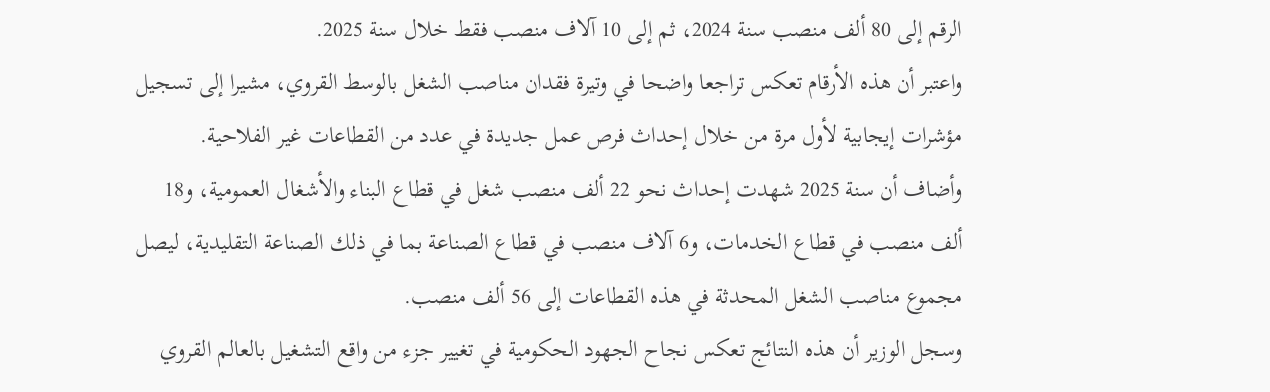الرقم إلى 80 ألف منصب سنة 2024، ثم إلى 10 آلاف منصب فقط خلال سنة 2025.
واعتبر أن هذه الأرقام تعكس تراجعا واضحا في وتيرة فقدان مناصب الشغل بالوسط القروي، مشيرا إلى تسجيل مؤشرات إيجابية لأول مرة من خلال إحداث فرص عمل جديدة في عدد من القطاعات غير الفلاحية.
وأضاف أن سنة 2025 شهدت إحداث نحو 22 ألف منصب شغل في قطاع البناء والأشغال العمومية، و18 ألف منصب في قطاع الخدمات، و6 آلاف منصب في قطاع الصناعة بما في ذلك الصناعة التقليدية، ليصل مجموع مناصب الشغل المحدثة في هذه القطاعات إلى 56 ألف منصب.
وسجل الوزير أن هذه النتائج تعكس نجاح الجهود الحكومية في تغيير جزء من واقع التشغيل بالعالم القروي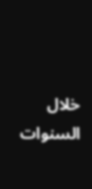خلال السنوات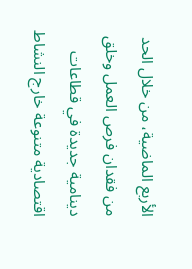الأربع الماضية، من خلال الحد من فقدان فرص العمل وخلق دينامية جديدة في قطاعات اقتصادية متنوعة خارج النشاط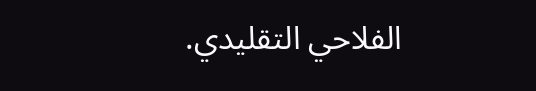الفلاحي التقليدي.